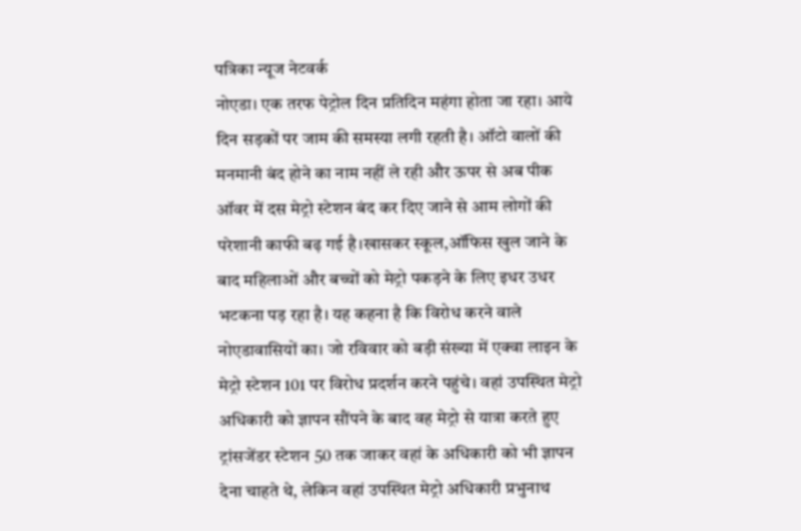पत्रिका न्यूज नेटवर्क
नोएडा। एक तरफ पेट्रोल दिन प्रतिदिन महंगा होता जा रहा। आये दिन सड़कों पर जाम की समस्या लगी रहती है। ऑटो वालों की मनमानी बंद होने का नाम नहीं ले रही और ऊपर से अब पीक ऑवर में दस मेट्रो स्टेशन बंद कर दिए जाने से आम लोगों की परेशानी काफी बढ़ गई है।खासकर स्कूल,ऑफिस खुल जाने के बाद महिलाओं और बच्चों को मेट्रो पकड़ने के लिए इधर उधर भटकना पड़ रहा है। यह कहना है कि विरोध करने वाले नोएडावासियों का। जो रविवार को बड़ी संख्या में एक्वा लाइन के मेट्रो स्टेशन 101 पर विरोध प्रदर्शन करने पहुंचे। वहां उपस्थित मेट्रो अधिकारी को ज्ञापन सौंपने के बाद वह मेट्रो से यात्रा करते हुए ट्रांसजेंडर स्टेशन 50 तक जाकर वहां के अधिकारी को भी ज्ञापन देना चाहते थे, लेकिन वहां उपस्थित मेट्रो अधिकारी प्रभुनाथ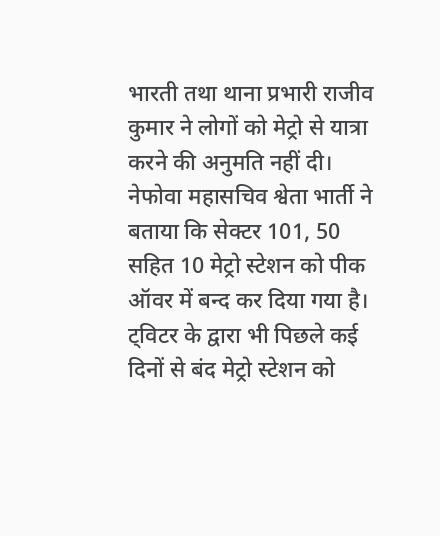भारती तथा थाना प्रभारी राजीव कुमार ने लोगों को मेट्रो से यात्रा करने की अनुमति नहीं दी।
नेफोवा महासचिव श्वेता भार्ती ने बताया कि सेक्टर 101, 50 सहित 10 मेट्रो स्टेशन को पीक ऑवर में बन्द कर दिया गया है। ट्विटर के द्वारा भी पिछले कई दिनों से बंद मेट्रो स्टेशन को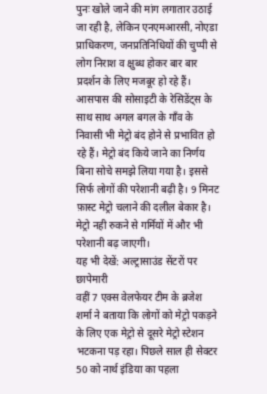पुनः खोले जाने की मांग लगातार उठाई जा रही है, लेकिन एनएमआरसी, नोएडा प्राधिकरण, जनप्रतिनिधियों की चुप्पी से लोग निराश व क्षुब्ध होकर बार बार प्रदर्शन के लिए मजबूर हो रहे हैं। आसपास की सोसाइटी के रेसिडेंट्स के साथ साथ अगल बगल के गाँव के निवासी भी मेट्रो बंद होने से प्रभावित हो रहे हैं। मेट्रो बंद किये जाने का निर्णय बिना सोचे समझे लिया गया है। इससे सिर्फ लोगों की परेशानी बढ़ी है। 9 मिनट फ़ास्ट मेट्रो चलाने की दलील बेकार है। मेट्रो नही रुकने से गर्मियों में और भी परेशानी बढ़ जाएगी।
यह भी देखें: अल्ट्रासाउंड सेंटरों पर छापेमारी
वहीं 7 एक्स वेलफेयर टीम के ब्रजेश शर्मा ने बताया कि लोगों को मेट्रो पकड़ने के लिए एक मेट्रो से दूसरे मेट्रो स्टेशन भटकना पड़ रहा। पिछले साल ही सेक्टर 50 को नार्थ इंडिया का पहला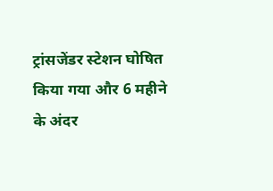ट्रांसजेंडर स्टेशन घोषित किया गया और 6 महीने के अंदर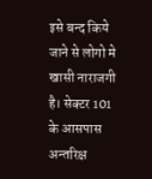इसे बन्द किये जाने से लोगो मे खासी नाराजगी है। सेक्टर 101 के आसपास अन्तरिक्ष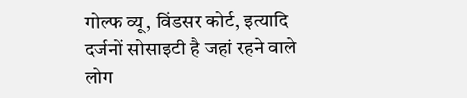गोल्फ व्यू, विंडसर कोर्ट, इत्यादि दर्जनों सोसाइटी है जहां रहने वाले लोग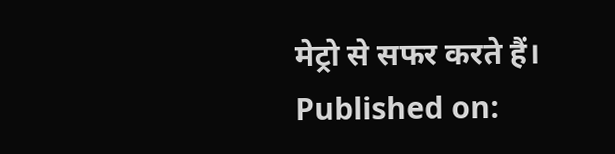मेट्रो से सफर करते हैं।
Published on: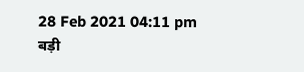28 Feb 2021 04:11 pm
बड़ी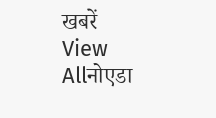खबरें
View Allनोएडा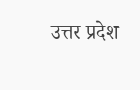उत्तर प्रदेश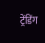ट्रेंडिंग